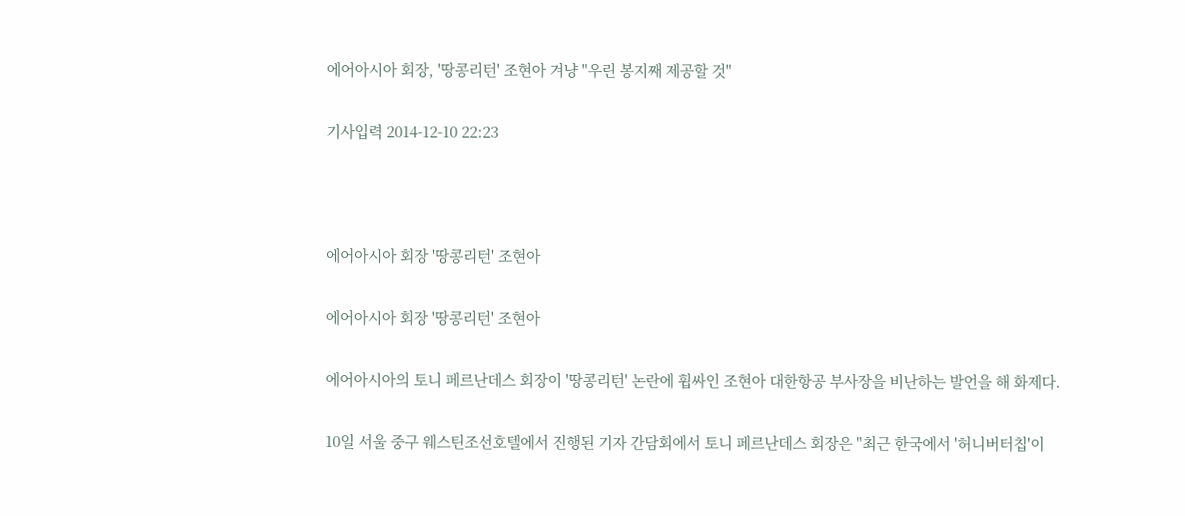에어아시아 회장, '땅콩리턴' 조현아 겨냥 "우린 봉지째 제공할 것"

기사입력 2014-12-10 22:23



에어아시아 회장 '땅콩리턴' 조현아

에어아시아 회장 '땅콩리턴' 조현아

에어아시아의 토니 페르난데스 회장이 '땅콩리턴' 논란에 휩싸인 조현아 대한항공 부사장을 비난하는 발언을 해 화제다.

10일 서울 중구 웨스틴조선호텔에서 진행된 기자 간담회에서 토니 페르난데스 회장은 "최근 한국에서 '허니버터칩'이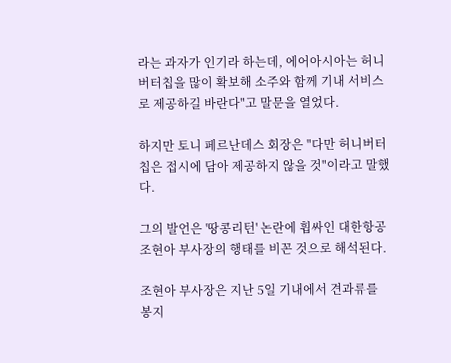라는 과자가 인기라 하는데, 에어아시아는 허니버터칩을 많이 확보해 소주와 함께 기내 서비스로 제공하길 바란다"고 말문을 열었다.

하지만 토니 페르난데스 회장은 "다만 허니버터칩은 접시에 담아 제공하지 않을 것"이라고 말했다.

그의 발언은 '땅콩리턴' 논란에 휩싸인 대한항공 조현아 부사장의 행태를 비꼰 것으로 해석된다.

조현아 부사장은 지난 5일 기내에서 견과류를 봉지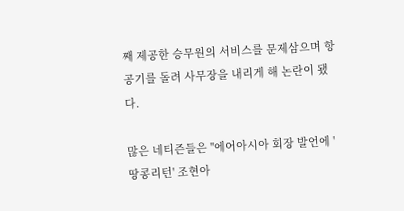째 제공한 승무원의 서비스를 문제삼으며 항공기를 돌려 사무장을 내리게 해 논란이 됐다.

많은 네티즌들은 "에어아시아 회장 발언에 '땅콩리턴' 조현아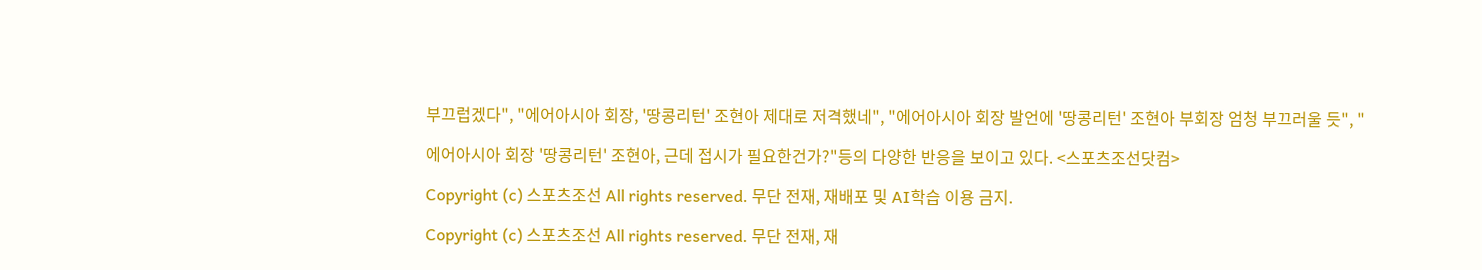부끄럽겠다", "에어아시아 회장, '땅콩리턴' 조현아 제대로 저격했네", "에어아시아 회장 발언에 '땅콩리턴' 조현아 부회장 엄청 부끄러울 듯", "

에어아시아 회장 '땅콩리턴' 조현아, 근데 접시가 필요한건가?"등의 다양한 반응을 보이고 있다. <스포츠조선닷컴>

Copyright (c) 스포츠조선 All rights reserved. 무단 전재, 재배포 및 AI학습 이용 금지.

Copyright (c) 스포츠조선 All rights reserved. 무단 전재, 재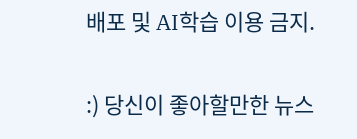배포 및 AI학습 이용 금지.

:) 당신이 좋아할만한 뉴스